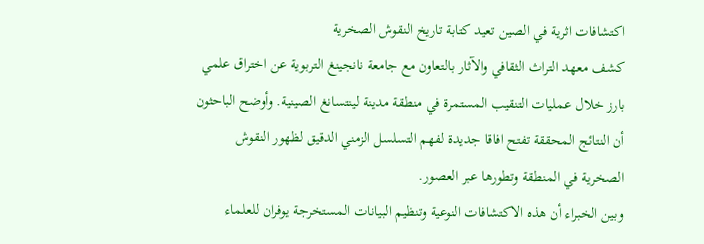اكتشافات اثرية في الصين تعيد كتابة تاريخ النقوش الصخرية
كشف معهد التراث الثقافي والآثار بالتعاون مع جامعة نانجينغ التربوية عن اختراق علمي بارز خلال عمليات التنقيب المستمرة في منطقة مدينة لينتسانغ الصينية. وأوضح الباحثون أن النتائج المحققة تفتح افاقا جديدة لفهم التسلسل الزمني الدقيق لظهور النقوش الصخرية في المنطقة وتطورها عبر العصور.
وبين الخبراء أن هذه الاكتشافات النوعية وتنظيم البيانات المستخرجة يوفران للعلماء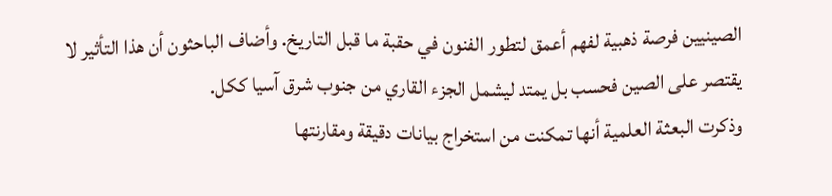الصينيين فرصة ذهبية لفهم أعمق لتطور الفنون في حقبة ما قبل التاريخ. وأضاف الباحثون أن هذا التأثير لا يقتصر على الصين فحسب بل يمتد ليشمل الجزء القاري من جنوب شرق آسيا ككل.
وذكرت البعثة العلمية أنها تمكنت من استخراج بيانات دقيقة ومقارنتها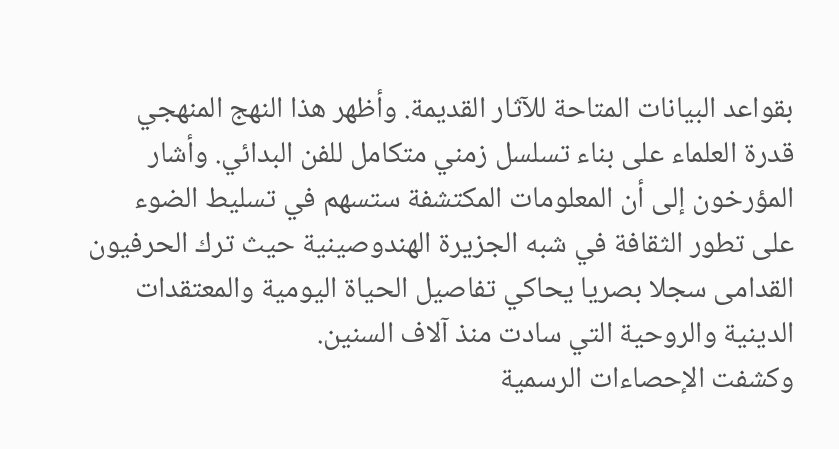بقواعد البيانات المتاحة للآثار القديمة. وأظهر هذا النهج المنهجي قدرة العلماء على بناء تسلسل زمني متكامل للفن البدائي. وأشار المؤرخون إلى أن المعلومات المكتشفة ستسهم في تسليط الضوء على تطور الثقافة في شبه الجزيرة الهندوصينية حيث ترك الحرفيون القدامى سجلا بصريا يحاكي تفاصيل الحياة اليومية والمعتقدات الدينية والروحية التي سادت منذ آلاف السنين.
وكشفت الإحصاءات الرسمية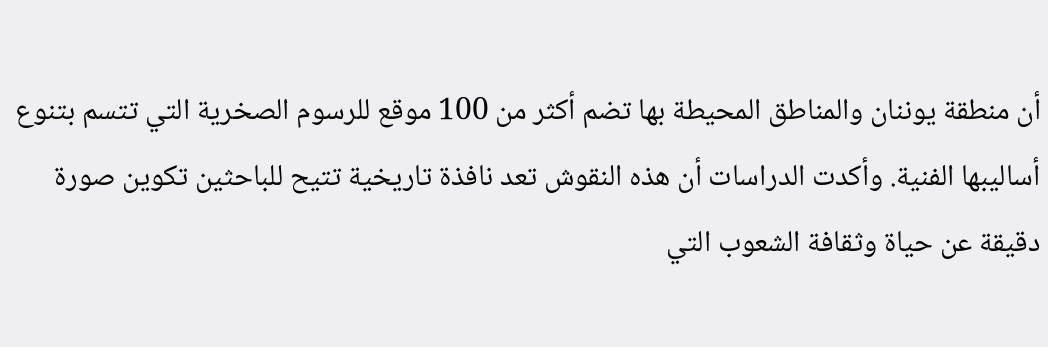أن منطقة يوننان والمناطق المحيطة بها تضم أكثر من 100 موقع للرسوم الصخرية التي تتسم بتنوع أساليبها الفنية. وأكدت الدراسات أن هذه النقوش تعد نافذة تاريخية تتيح للباحثين تكوين صورة دقيقة عن حياة وثقافة الشعوب التي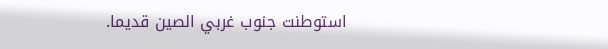استوطنت جنوب غربي الصين قديما.